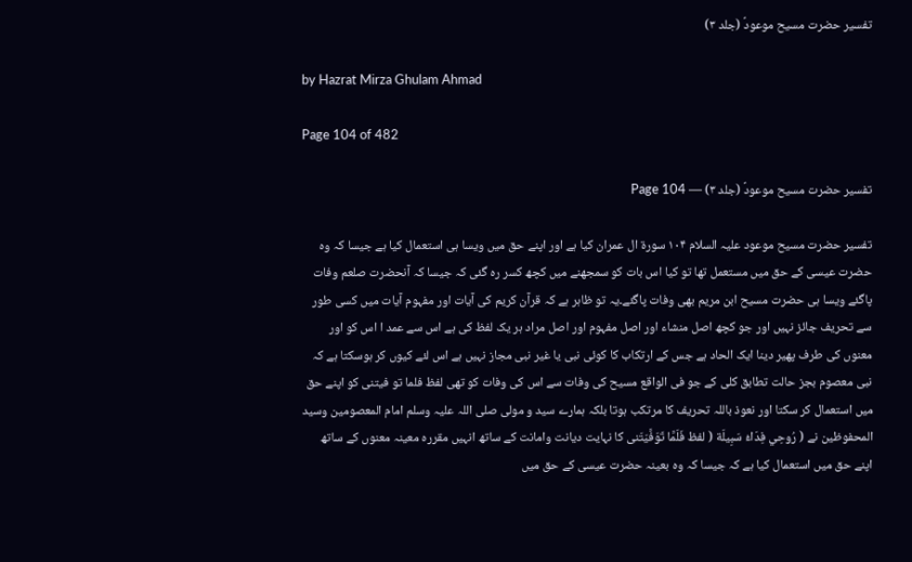تفسیر حضرت مسیح موعودؑ (جلد ۳)

by Hazrat Mirza Ghulam Ahmad

Page 104 of 482

تفسیر حضرت مسیح موعودؑ (جلد ۳) — Page 104

تفسیر حضرت مسیح موعود علیہ السلام ۱۰۴ سورة ال عمران کیا ہے اور اپنے حق میں ویسا ہی استعمال کیا ہے جیسا کہ وہ حضرت عیسی کے حق میں مستعمل تھا تو کیا اس بات کو سمجھنے میں کچھ کسر رہ گئی کہ جیسا کہ آنحضرت صلعم وفات پاگئے ویسا ہی حضرت مسیح ابن مریم بھی وفات پاگئے۔یہ تو ظاہر ہے کہ قرآن کریم کی آیات اور مفہوم آیات میں کسی طور سے تحریف جائز نہیں اور جو کچھ اصل منشاء اور اصل مفہوم اور اصل مراد ہر یک لفظ کی ہے اس سے عمد ا اس کو اور معنوں کی طرف پھیر دینا ایک الحاد ہے جس کے ارتکاب کا کوئی نبی یا غیر نبی مجاز نہیں ہے اس لئے کیوں کر ہوسکتا ہے کہ نبی معصوم بجز حالت تطابق کلی کے جو فی الواقع مسیح کی وفات سے اس کی وفات کو تھی لفظ فلما تو فیتنی کو اپنے حق میں استعمال کر سکتا اور نعوذ باللہ تحریف کا مرتکب ہوتا بلکہ ہمارے سید و مولی صلی اللہ علیہ وسلم امام المعصومین وسید المحفوظین نے ( رُوحِي فِدَاءُ سَبِيلَة ( لفظ فَلَمَّا تَوَفَّيَتَنى کا نہایت دیانت وامانت کے ساتھ انہیں مقررہ معینہ معنوں کے ساتھ اپنے حق میں استعمال کیا ہے کہ جیسا کہ وہ بعینہ حضرت عیسی کے حق میں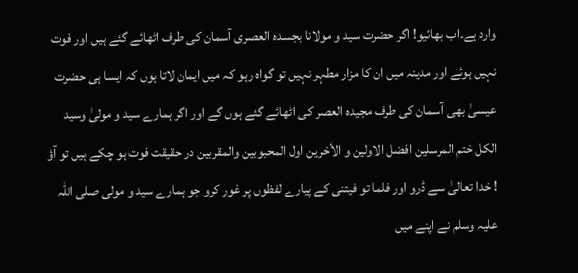وارد ہے۔اب بھائیو! اگر حضرت سید و مولانا بجسده العصری آسمان کی طرف اٹھائے گئے ہیں اور فوت نہیں ہوئے اور مدینہ میں ان کا مزار مطہر نہیں تو گواہ رہو کہ میں ایمان لاتا ہوں کہ ایسا ہی حضرت عیسیٰ بھی آسمان کی طرف مجیدہ العصر کی اٹھائے گئے ہوں گے اور اگر ہمارے سید و مولیٰ وسید الکل ختم المرسلين افضل الاولین و الأخرين اول المحبوبين والمقربین در حقیقت فوت ہو چکے ہیں تو آؤ ! خدا تعالیٰ سے ڈرو اور فلما تو فیتنی کے پیارے لفظوں پر غور کرو جو ہمارے سید و مولی صلی اللہ علیہ وسلم نے اپنے میں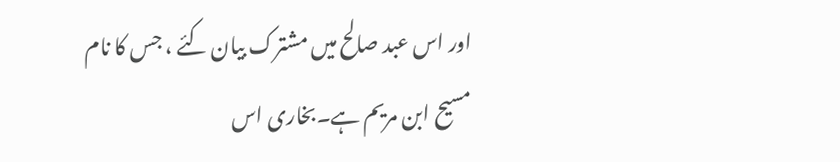اور اس عبد صالح میں مشترک بیان کئے ، جس کا نام مسیح ابن مریم ہے۔بخاری اس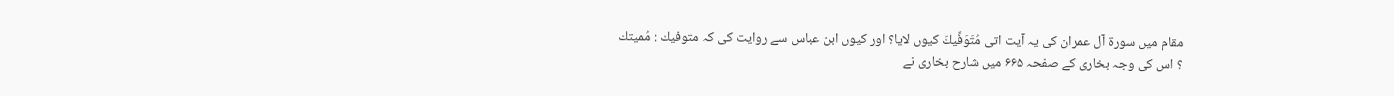مقام میں سورۃ آل عمران کی یہ آیت اتی مُتَوَفِّيكَ کیوں لایا؟ اور کیوں ابن عباس سے روایت کی کہ متوفيك : مُميتك ؟ اس کی وجہ بخاری کے صفحہ ۶۶۵ میں شارح بخاری نے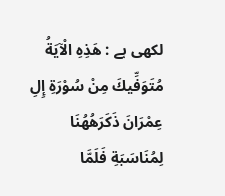لکھی ہے : هَذِهِ الْآيَةُ مُتَوَفِّيكَ مِنْ سُوْرَةِ إِلِ عِمْرَانَ ذَكَرَهُهُنَا لِمُنَاسَبَةِ فَلَمَّا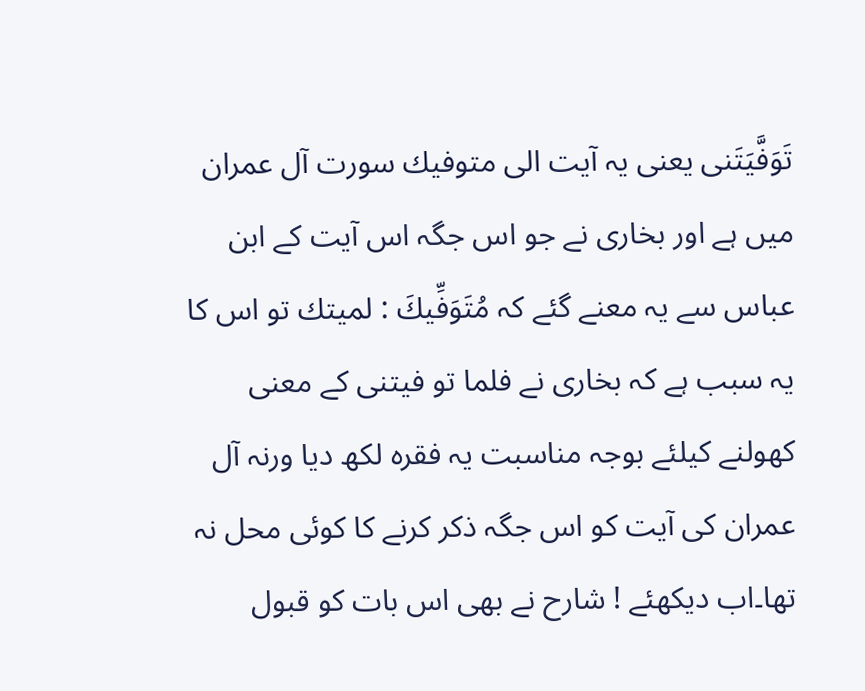تَوَفَّيَتَنى یعنی یہ آیت الى متوفيك سورت آل عمران میں ہے اور بخاری نے جو اس جگہ اس آیت کے ابن عباس سے یہ معنے گئے کہ مُتَوَفِّيكَ : لميتك تو اس کا یہ سبب ہے کہ بخاری نے فلما تو فیتنی کے معنی کھولنے کیلئے بوجہ مناسبت یہ فقرہ لکھ دیا ورنہ آل عمران کی آیت کو اس جگہ ذکر کرنے کا کوئی محل نہ تھا۔اب دیکھئے ! شارح نے بھی اس بات کو قبول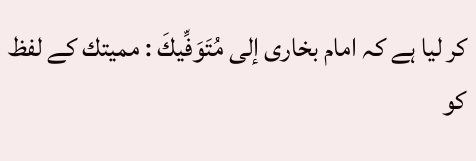کر لیا ہے کہ امام بخاری إلى مُتَوَفِّيكَ : مميتك کے لفظ کو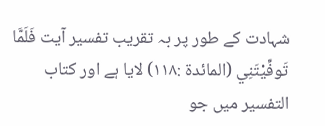شہادت کے طور پر بہ تقریب تفسیر آیت فَلَمَّا تَوفِّيْتَنِي (المائدة :۱۱۸) لایا ہے اور کتاب التفسیر میں جو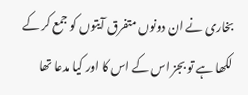بخاری نے ان دونوں متفرق آیتوں کو جمع کر کے لکھا ہے تو بجز اس کے اس کا اور کیا مدعا تھا